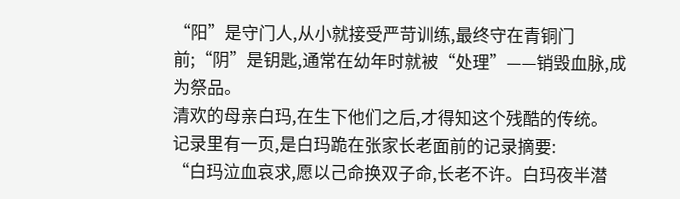“阳”是守门人,从小就接受严苛训练,最终守在青铜门前;“阴”是钥匙,通常在幼年时就被“处理”——销毁血脉,成为祭品。
清欢的母亲白玛,在生下他们之后,才得知这个残酷的传统。
记录里有一页,是白玛跪在张家长老面前的记录摘要:
“白玛泣血哀求,愿以己命换双子命,长老不许。白玛夜半潜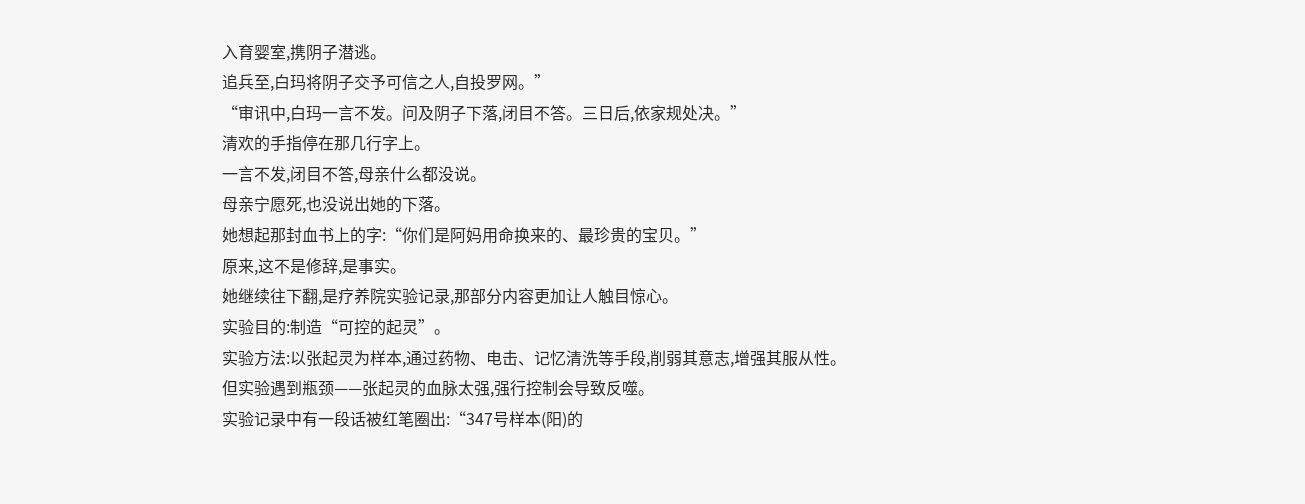入育婴室,携阴子潜逃。
追兵至,白玛将阴子交予可信之人,自投罗网。”
“审讯中,白玛一言不发。问及阴子下落,闭目不答。三日后,依家规处决。”
清欢的手指停在那几行字上。
一言不发,闭目不答,母亲什么都没说。
母亲宁愿死,也没说出她的下落。
她想起那封血书上的字:“你们是阿妈用命换来的、最珍贵的宝贝。”
原来,这不是修辞,是事实。
她继续往下翻,是疗养院实验记录,那部分内容更加让人触目惊心。
实验目的:制造“可控的起灵”。
实验方法:以张起灵为样本,通过药物、电击、记忆清洗等手段,削弱其意志,增强其服从性。
但实验遇到瓶颈——张起灵的血脉太强,强行控制会导致反噬。
实验记录中有一段话被红笔圈出:“347号样本(阳)的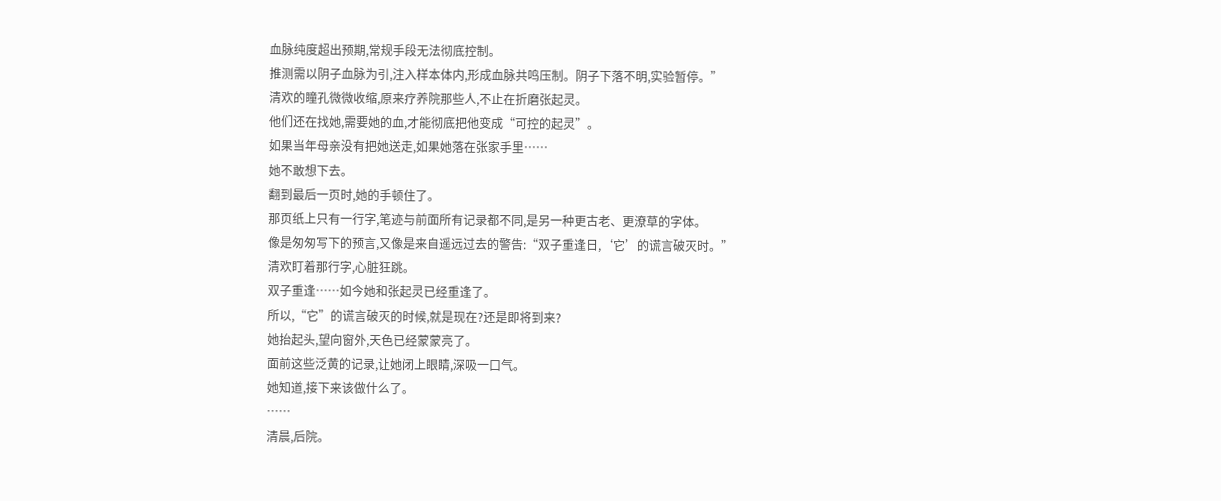血脉纯度超出预期,常规手段无法彻底控制。
推测需以阴子血脉为引,注入样本体内,形成血脉共鸣压制。阴子下落不明,实验暂停。”
清欢的瞳孔微微收缩,原来疗养院那些人,不止在折磨张起灵。
他们还在找她,需要她的血,才能彻底把他变成“可控的起灵”。
如果当年母亲没有把她送走,如果她落在张家手里……
她不敢想下去。
翻到最后一页时,她的手顿住了。
那页纸上只有一行字,笔迹与前面所有记录都不同,是另一种更古老、更潦草的字体。
像是匆匆写下的预言,又像是来自遥远过去的警告:“双子重逢日,‘它’的谎言破灭时。”
清欢盯着那行字,心脏狂跳。
双子重逢……如今她和张起灵已经重逢了。
所以,“它”的谎言破灭的时候,就是现在?还是即将到来?
她抬起头,望向窗外,天色已经蒙蒙亮了。
面前这些泛黄的记录,让她闭上眼睛,深吸一口气。
她知道,接下来该做什么了。
……
清晨,后院。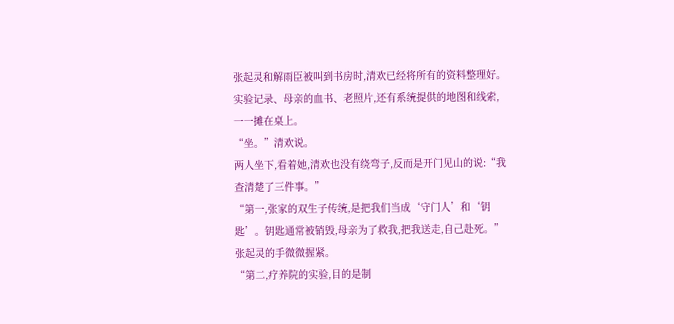张起灵和解雨臣被叫到书房时,清欢已经将所有的资料整理好。
实验记录、母亲的血书、老照片,还有系统提供的地图和线索,一一摊在桌上。
“坐。”清欢说。
两人坐下,看着她,清欢也没有绕弯子,反而是开门见山的说:“我查清楚了三件事。”
“第一,张家的双生子传统,是把我们当成‘守门人’和‘钥匙’。钥匙通常被销毁,母亲为了救我,把我送走,自己赴死。”
张起灵的手微微握紧。
“第二,疗养院的实验,目的是制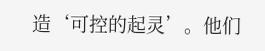造‘可控的起灵’。他们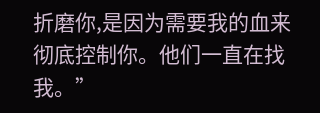折磨你,是因为需要我的血来彻底控制你。他们一直在找我。”